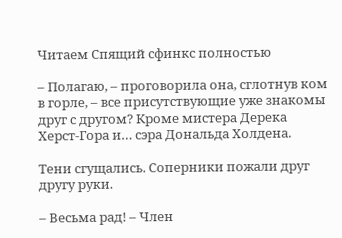Читаем Спящий сфинкс полностью

– Полагаю, – проговорила она, сглотнув ком в горле, – все присутствующие уже знакомы друг с другом? Кроме мистера Дерека Херст-Гора и… сэра Дональда Холдена.

Тени сгущались. Соперники пожали друг другу руки.

– Весьма рад! – Член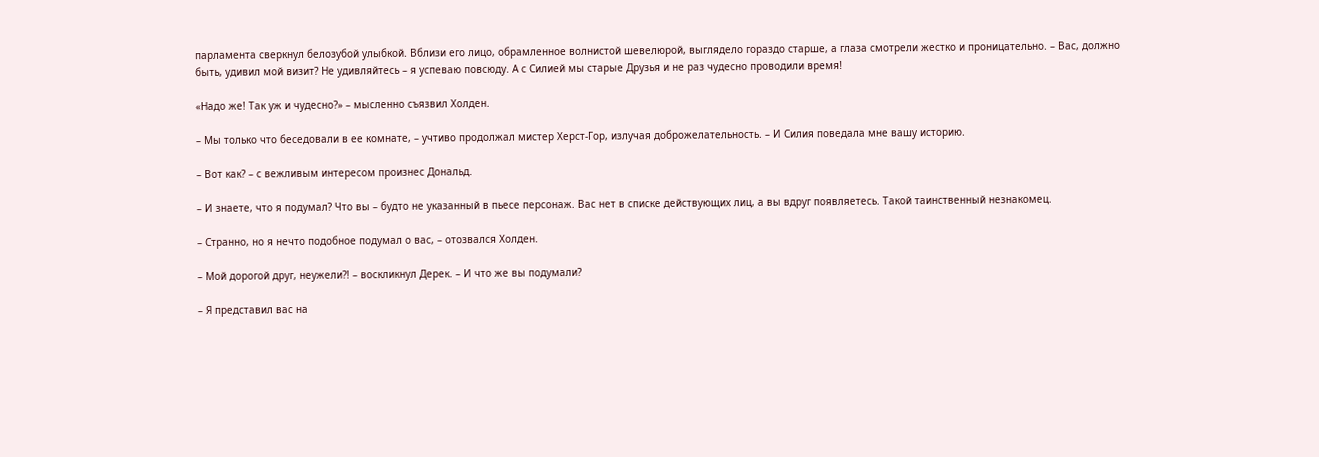парламента сверкнул белозубой улыбкой. Вблизи его лицо, обрамленное волнистой шевелюрой, выглядело гораздо старше, а глаза смотрели жестко и проницательно. – Вас, должно быть, удивил мой визит? Не удивляйтесь – я успеваю повсюду. А с Силией мы старые Друзья и не раз чудесно проводили время!

«Надо же! Так уж и чудесно?» – мысленно съязвил Холден.

– Мы только что беседовали в ее комнате, – учтиво продолжал мистер Херст-Гор, излучая доброжелательность. – И Силия поведала мне вашу историю.

– Вот как? – с вежливым интересом произнес Дональд.

– И знаете, что я подумал? Что вы – будто не указанный в пьесе персонаж. Вас нет в списке действующих лиц, а вы вдруг появляетесь. Такой таинственный незнакомец.

– Странно, но я нечто подобное подумал о вас, – отозвался Холден.

– Мой дорогой друг, неужели?! – воскликнул Дерек. – И что же вы подумали?

– Я представил вас на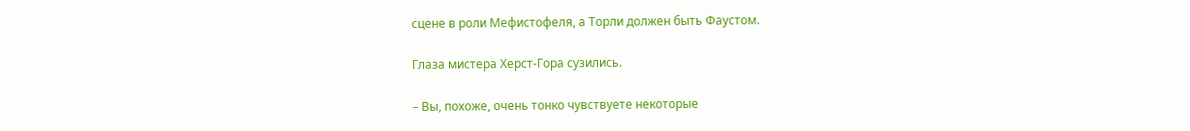сцене в роли Мефистофеля, а Торли должен быть Фаустом.

Глаза мистера Херст-Гора сузились.

– Вы, похоже, очень тонко чувствуете некоторые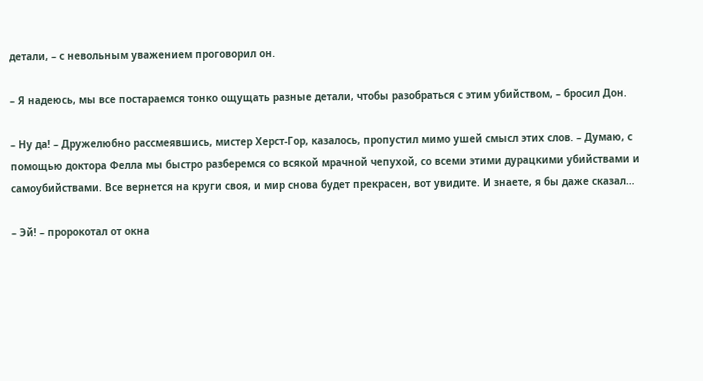детали, – с невольным уважением проговорил он.

– Я надеюсь, мы все постараемся тонко ощущать разные детали, чтобы разобраться с этим убийством, – бросил Дон.

– Ну да! – Дружелюбно рассмеявшись, мистер Херст-Гор, казалось, пропустил мимо ушей смысл этих слов. – Думаю, с помощью доктора Фелла мы быстро разберемся со всякой мрачной чепухой, со всеми этими дурацкими убийствами и самоубийствами. Все вернется на круги своя, и мир снова будет прекрасен, вот увидите. И знаете, я бы даже сказал…

– Эй! – пророкотал от окна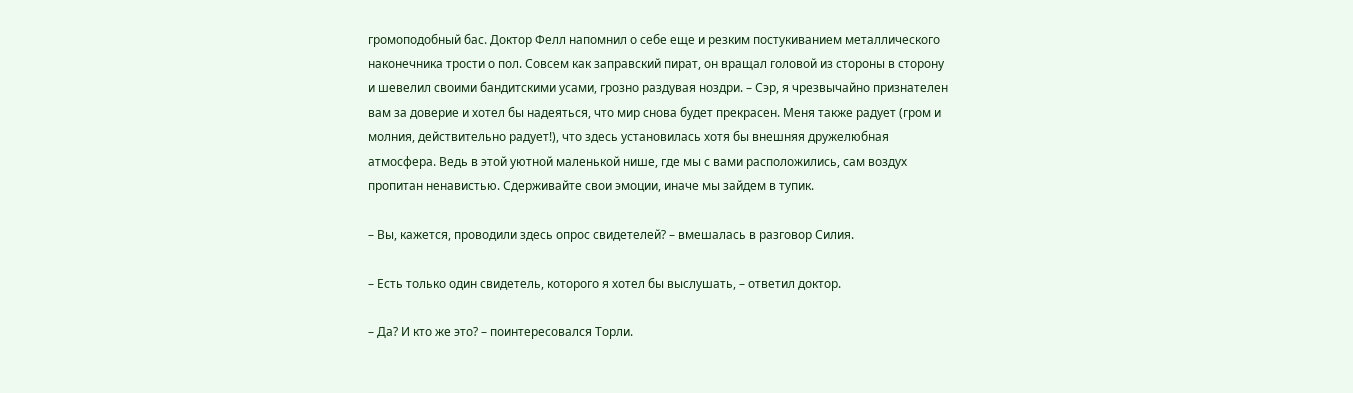громоподобный бас. Доктор Фелл напомнил о себе еще и резким постукиванием металлического наконечника трости о пол. Совсем как заправский пират, он вращал головой из стороны в сторону и шевелил своими бандитскими усами, грозно раздувая ноздри. – Сэр, я чрезвычайно признателен вам за доверие и хотел бы надеяться, что мир снова будет прекрасен. Меня также радует (гром и молния, действительно радует!), что здесь установилась хотя бы внешняя дружелюбная атмосфера. Ведь в этой уютной маленькой нише, где мы с вами расположились, сам воздух пропитан ненавистью. Сдерживайте свои эмоции, иначе мы зайдем в тупик.

– Вы, кажется, проводили здесь опрос свидетелей? – вмешалась в разговор Силия.

– Есть только один свидетель, которого я хотел бы выслушать, – ответил доктор.

– Да? И кто же это? – поинтересовался Торли.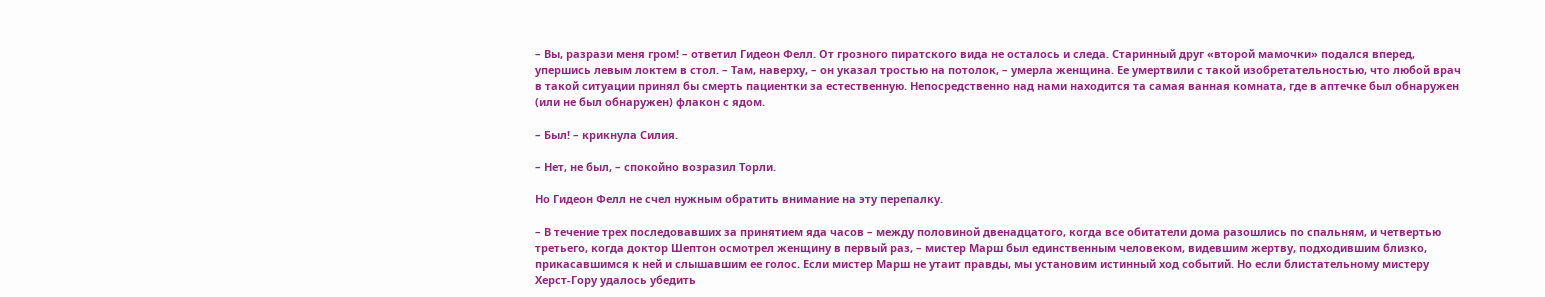– Вы, разрази меня гром! – ответил Гидеон Фелл. От грозного пиратского вида не осталось и следа. Старинный друг «второй мамочки» подался вперед, упершись левым локтем в стол. – Там, наверху, – он указал тростью на потолок, – умерла женщина. Ее умертвили с такой изобретательностью, что любой врач в такой ситуации принял бы смерть пациентки за естественную. Непосредственно над нами находится та самая ванная комната, где в аптечке был обнаружен (или не был обнаружен) флакон с ядом.

– Был! – крикнула Силия.

– Нет, не был, – спокойно возразил Торли.

Но Гидеон Фелл не счел нужным обратить внимание на эту перепалку.

– В течение трех последовавших за принятием яда часов – между половиной двенадцатого, когда все обитатели дома разошлись по спальням, и четвертью третьего, когда доктор Шептон осмотрел женщину в первый раз, – мистер Марш был единственным человеком, видевшим жертву, подходившим близко, прикасавшимся к ней и слышавшим ее голос. Если мистер Марш не утаит правды, мы установим истинный ход событий. Но если блистательному мистеру Херст-Гору удалось убедить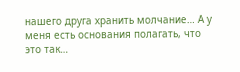нашего друга хранить молчание… А у меня есть основания полагать, что это так…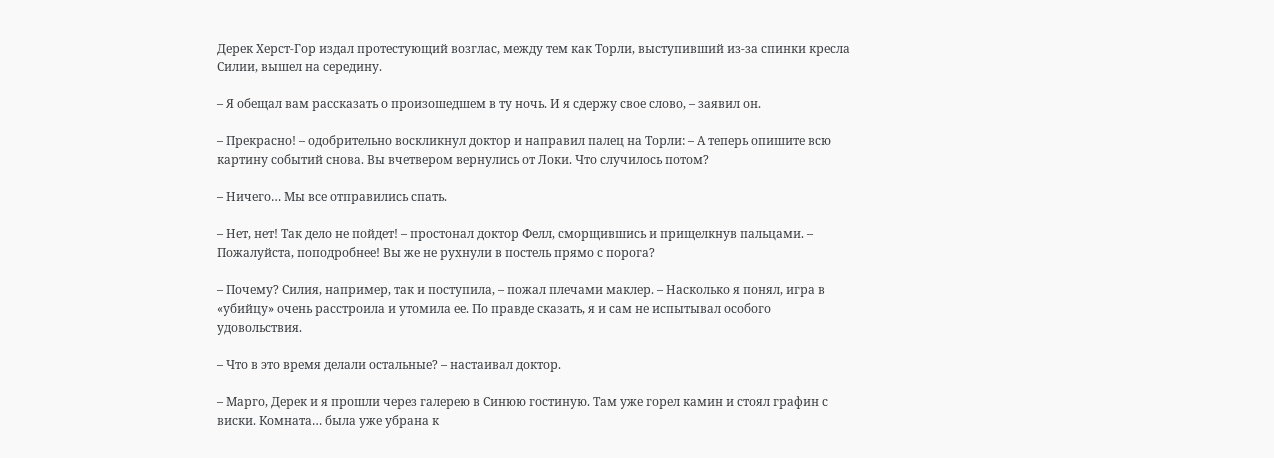Дерек Херст-Гор издал протестующий возглас, между тем как Торли, выступивший из-за спинки кресла Силии, вышел на середину.

– Я обещал вам рассказать о произошедшем в ту ночь. И я сдержу свое слово, – заявил он.

– Прекрасно! – одобрительно воскликнул доктор и направил палец на Торли: – А теперь опишите всю картину событий снова. Вы вчетвером вернулись от Локи. Что случилось потом?

– Ничего… Мы все отправились спать.

– Нет, нет! Так дело не пойдет! – простонал доктор Фелл, сморщившись и прищелкнув пальцами. – Пожалуйста, поподробнее! Вы же не рухнули в постель прямо с порога?

– Почему? Силия, например, так и поступила, – пожал плечами маклер. – Насколько я понял, игра в «убийцу» очень расстроила и утомила ее. По правде сказать, я и сам не испытывал особого удовольствия.

– Что в это время делали остальные? – настаивал доктор.

– Марго, Дерек и я прошли через галерею в Синюю гостиную. Там уже горел камин и стоял графин с виски. Комната… была уже убрана к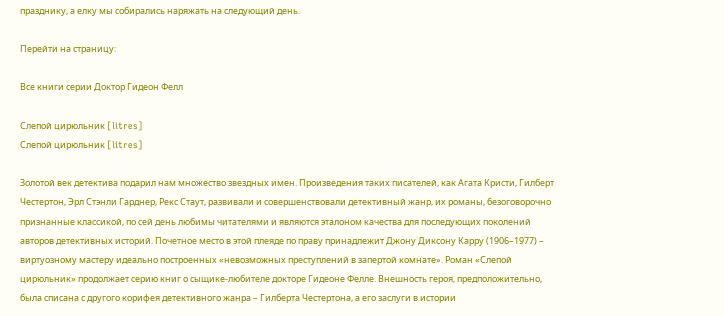празднику, а елку мы собирались наряжать на следующий день.

Перейти на страницу:

Все книги серии Доктор Гидеон Фелл

Слепой цирюльник [litres]
Слепой цирюльник [litres]

Золотой век детектива подарил нам множество звездных имен. Произведения таких писателей, как Агата Кристи, Гилберт Честертон, Эрл Стэнли Гарднер, Рекс Стаут, развивали и совершенствовали детективный жанр, их романы, безоговорочно признанные классикой, по сей день любимы читателями и являются эталоном качества для последующих поколений авторов детективных историй. Почетное место в этой плеяде по праву принадлежит Джону Диксону Карру (1906–1977) – виртуозному мастеру идеально построенных «невозможных преступлений в запертой комнате». Роман «Слепой цирюльник» продолжает серию книг о сыщике-любителе докторе Гидеоне Фелле. Внешность героя, предположительно, была списана с другого корифея детективного жанра – Гилберта Честертона, а его заслуги в истории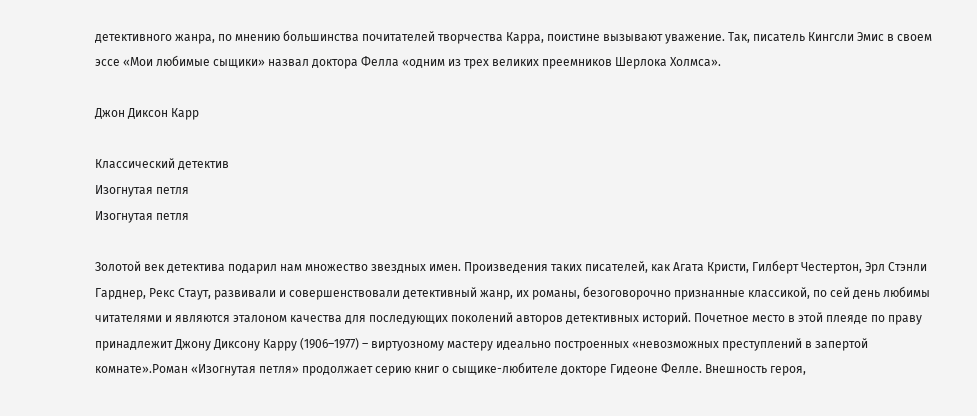детективного жанра, по мнению большинства почитателей творчества Карра, поистине вызывают уважение. Так, писатель Кингсли Эмис в своем эссе «Мои любимые сыщики» назвал доктора Фелла «одним из трех великих преемников Шерлока Холмса».

Джон Диксон Карр

Классический детектив
Изогнутая петля
Изогнутая петля

Золотой век детектива подарил нам множество звездных имен. Произведения таких писателей, как Агата Кристи, Гилберт Честертон, Эрл Стэнли Гарднер, Рекс Стаут, развивали и совершенствовали детективный жанр, их романы, безоговорочно признанные классикой, по сей день любимы читателями и являются эталоном качества для последующих поколений авторов детективных историй. Почетное место в этой плеяде по праву принадлежит Джону Диксону Карру (1906–1977) – виртуозному мастеру идеально построенных «невозможных преступлений в запертой комнате».Роман «Изогнутая петля» продолжает серию книг о сыщике-любителе докторе Гидеоне Фелле. Внешность героя,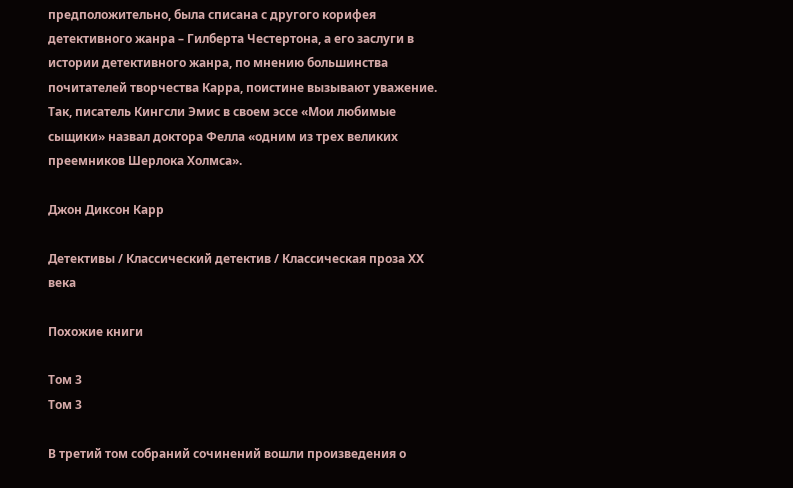предположительно, была списана с другого корифея детективного жанра – Гилберта Честертона, а его заслуги в истории детективного жанра, по мнению большинства почитателей творчества Карра, поистине вызывают уважение. Так, писатель Кингсли Эмис в своем эссе «Мои любимые сыщики» назвал доктора Фелла «одним из трех великих преемников Шерлока Холмса».

Джон Диксон Карр

Детективы / Классический детектив / Классическая проза ХX века

Похожие книги

Том 3
Том 3

В третий том собраний сочинений вошли произведения о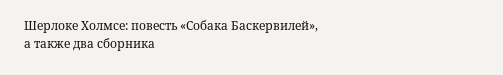Шерлоке Холмсе: повесть «Собака Баскервилей», а также два сборника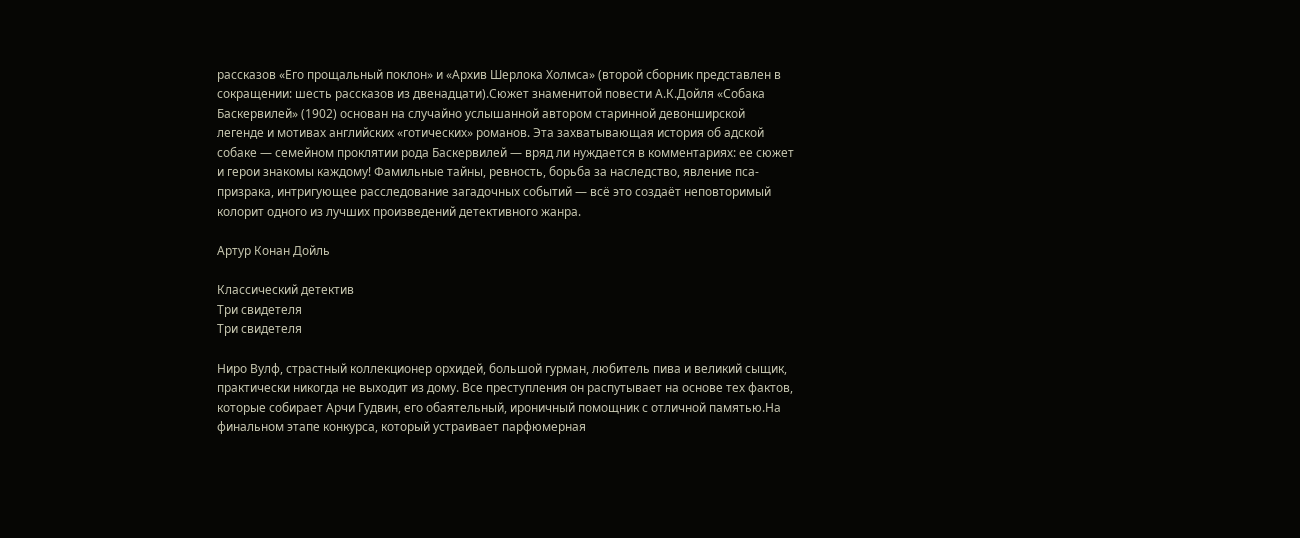рассказов «Его прощальный поклон» и «Архив Шерлока Холмса» (второй сборник представлен в сокращении: шесть рассказов из двенадцати).Сюжет знаменитой повести А.К.Дойля «Собака Баскервилей» (1902) основан на случайно услышанной автором старинной девонширской легенде и мотивах английских «готических» романов. Эта захватывающая история об адской собаке — семейном проклятии рода Баскервилей — вряд ли нуждается в комментариях: ее сюжет и герои знакомы каждому! Фамильные тайны, ревность, борьба за наследство, явление пса-призрака, интригующее расследование загадочных событий — всё это создаёт неповторимый колорит одного из лучших произведений детективного жанра.

Артур Конан Дойль

Классический детектив
Три свидетеля
Три свидетеля

Ниро Вулф, страстный коллекционер орхидей, большой гурман, любитель пива и великий сыщик, практически никогда не выходит из дому. Все преступления он распутывает на основе тех фактов, которые собирает Арчи Гудвин, его обаятельный, ироничный помощник с отличной памятью.На финальном этапе конкурса, который устраивает парфюмерная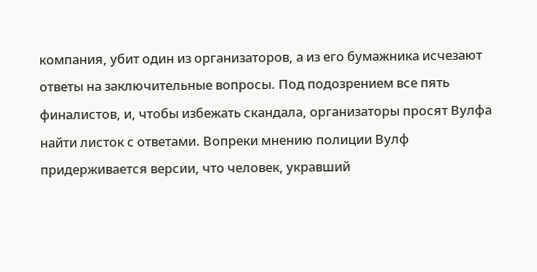компания, убит один из организаторов, а из его бумажника исчезают ответы на заключительные вопросы. Под подозрением все пять финалистов, и, чтобы избежать скандала, организаторы просят Вулфа найти листок с ответами. Вопреки мнению полиции Вулф придерживается версии, что человек, укравший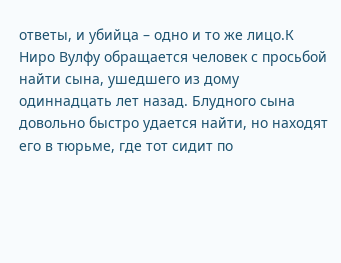ответы, и убийца – одно и то же лицо.К Ниро Вулфу обращается человек с просьбой найти сына, ушедшего из дому одиннадцать лет назад. Блудного сына довольно быстро удается найти, но находят его в тюрьме, где тот сидит по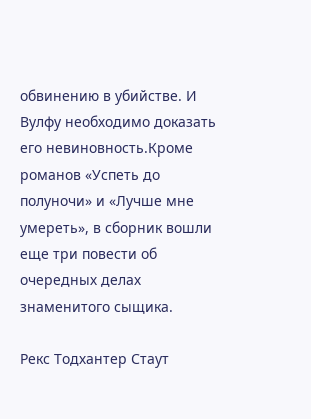обвинению в убийстве. И Вулфу необходимо доказать его невиновность.Кроме романов «Успеть до полуночи» и «Лучше мне умереть», в сборник вошли еще три повести об очередных делах знаменитого сыщика.

Рекс Тодхантер Стаут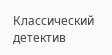Классический детектив